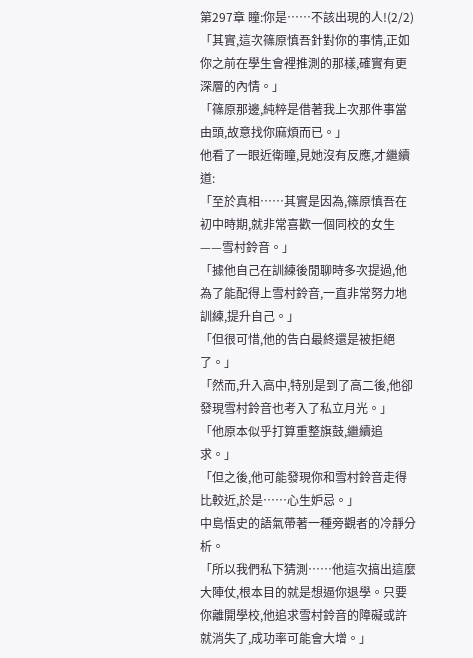第297章 瞳:你是……不該出現的人!(2/2)
「其實,這次篠原慎吾針對你的事情,正如你之前在學生會裡推測的那樣,確實有更深層的內情。」
「篠原那邊,純粹是借著我上次那件事當由頭,故意找你麻煩而已。」
他看了一眼近衛瞳,見她沒有反應,才繼續道:
「至於真相……其實是因為,篠原慎吾在初中時期,就非常喜歡一個同校的女生——雪村鈴音。」
「據他自己在訓練後閒聊時多次提過,他為了能配得上雪村鈴音,一直非常努力地訓練,提升自己。」
「但很可惜,他的告白最終還是被拒絕了。」
「然而,升入高中,特別是到了高二後,他卻發現雪村鈴音也考入了私立月光。」
「他原本似乎打算重整旗鼓,繼續追求。」
「但之後,他可能發現你和雪村鈴音走得比較近,於是……心生妒忌。」
中島悟史的語氣帶著一種旁觀者的冷靜分析。
「所以我們私下猜測……他這次搞出這麼大陣仗,根本目的就是想逼你退學。只要你離開學校,他追求雪村鈴音的障礙或許就消失了,成功率可能會大增。」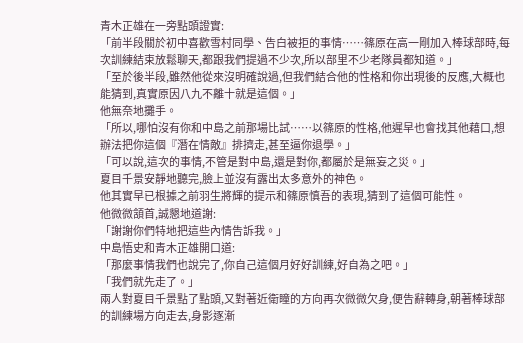青木正雄在一旁點頭證實:
「前半段關於初中喜歡雪村同學、告白被拒的事情……篠原在高一剛加入棒球部時,每次訓練結束放鬆聊天,都跟我們提過不少次,所以部里不少老隊員都知道。」
「至於後半段,雖然他從來沒明確說過,但我們結合他的性格和你出現後的反應,大概也能猜到,真實原因八九不離十就是這個。」
他無奈地攤手。
「所以,哪怕沒有你和中島之前那場比試……以篠原的性格,他遲早也會找其他藉口,想辦法把你這個『潛在情敵』排擠走,甚至逼你退學。」
「可以說,這次的事情,不管是對中島,還是對你,都屬於是無妄之災。」
夏目千景安靜地聽完,臉上並沒有露出太多意外的神色。
他其實早已根據之前羽生將輝的提示和篠原慎吾的表現,猜到了這個可能性。
他微微頷首,誠懇地道謝:
「謝謝你們特地把這些內情告訴我。」
中島悟史和青木正雄開口道:
「那麼事情我們也說完了,你自己這個月好好訓練,好自為之吧。」
「我們就先走了。」
兩人對夏目千景點了點頭,又對著近衛瞳的方向再次微微欠身,便告辭轉身,朝著棒球部的訓練場方向走去,身影逐漸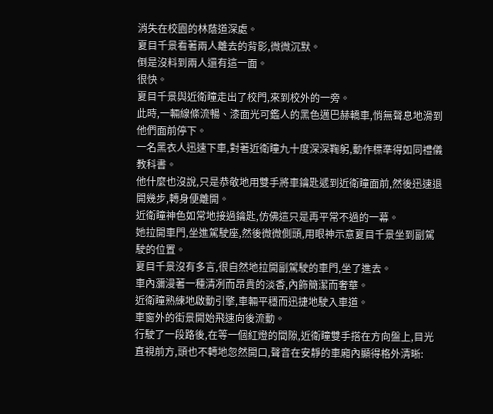消失在校園的林蔭道深處。
夏目千景看著兩人離去的背影,微微沉默。
倒是沒料到兩人還有這一面。
很快。
夏目千景與近衛瞳走出了校門,來到校外的一旁。
此時,一輛線條流暢、漆面光可鑑人的黑色邁巴赫轎車,悄無聲息地滑到他們面前停下。
一名黑衣人迅速下車,對著近衛瞳九十度深深鞠躬,動作標準得如同禮儀教科書。
他什麼也沒說,只是恭敬地用雙手將車鑰匙遞到近衛瞳面前,然後迅速退開幾步,轉身便離開。
近衛瞳神色如常地接過鑰匙,仿佛這只是再平常不過的一幕。
她拉開車門,坐進駕駛座,然後微微側頭,用眼神示意夏目千景坐到副駕駛的位置。
夏目千景沒有多言,很自然地拉開副駕駛的車門,坐了進去。
車內瀰漫著一種清冽而昂貴的淡香,內飾簡潔而奢華。
近衛瞳熟練地啟動引擎,車輛平穩而迅捷地駛入車道。
車窗外的街景開始飛速向後流動。
行駛了一段路後,在等一個紅燈的間隙,近衛瞳雙手搭在方向盤上,目光直視前方,頭也不轉地忽然開口,聲音在安靜的車廂內顯得格外清晰: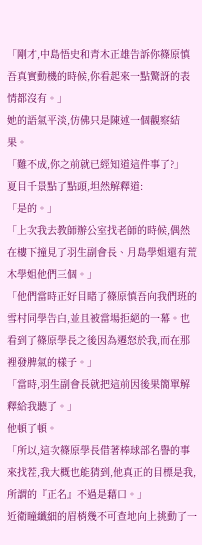「剛才,中島悟史和青木正雄告訴你篠原慎吾真實動機的時候,你看起來一點驚訝的表情都沒有。」
她的語氣平淡,仿佛只是陳述一個觀察結果。
「難不成,你之前就已經知道這件事了?」
夏目千景點了點頭,坦然解釋道:
「是的。」
「上次我去教師辦公室找老師的時候,偶然在樓下撞見了羽生副會長、月島學姐還有荒木學姐他們三個。」
「他們當時正好目睹了篠原慎吾向我們班的雪村同學告白,並且被當場拒絕的一幕。也看到了篠原學長之後因為遷怒於我,而在那裡發脾氣的樣子。」
「當時,羽生副會長就把這前因後果簡單解釋給我聽了。」
他頓了頓。
「所以,這次篠原學長借著棒球部名譽的事來找茬,我大概也能猜到,他真正的目標是我,所謂的『正名』不過是藉口。」
近衛瞳纖細的眉梢幾不可查地向上挑動了一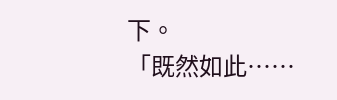下。
「既然如此……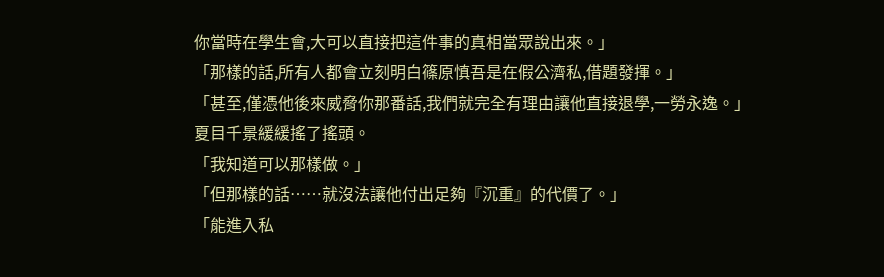你當時在學生會,大可以直接把這件事的真相當眾說出來。」
「那樣的話,所有人都會立刻明白篠原慎吾是在假公濟私,借題發揮。」
「甚至,僅憑他後來威脅你那番話,我們就完全有理由讓他直接退學,一勞永逸。」
夏目千景緩緩搖了搖頭。
「我知道可以那樣做。」
「但那樣的話……就沒法讓他付出足夠『沉重』的代價了。」
「能進入私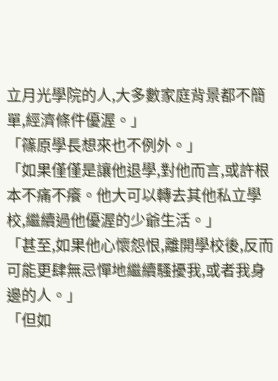立月光學院的人,大多數家庭背景都不簡單,經濟條件優渥。」
「篠原學長想來也不例外。」
「如果僅僅是讓他退學,對他而言,或許根本不痛不癢。他大可以轉去其他私立學校,繼續過他優渥的少爺生活。」
「甚至,如果他心懷怨恨,離開學校後,反而可能更肆無忌憚地繼續騷擾我,或者我身邊的人。」
「但如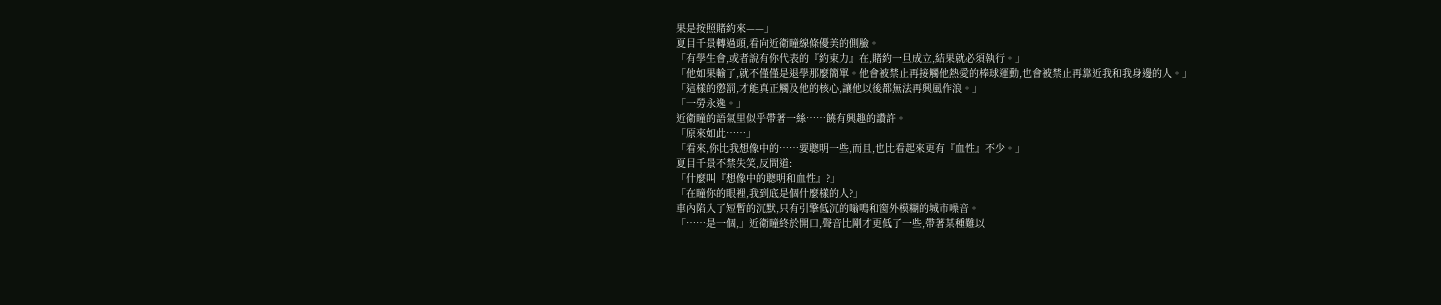果是按照賭約來——」
夏目千景轉過頭,看向近衛瞳線條優美的側臉。
「有學生會,或者說有你代表的『約束力』在,賭約一旦成立,結果就必須執行。」
「他如果輸了,就不僅僅是退學那麼簡單。他會被禁止再接觸他熱愛的棒球運動,也會被禁止再靠近我和我身邊的人。」
「這樣的懲罰,才能真正觸及他的核心,讓他以後都無法再興風作浪。」
「一勞永逸。」
近衛瞳的語氣里似乎帶著一絲……饒有興趣的讚許。
「原來如此……」
「看來,你比我想像中的……要聰明一些,而且,也比看起來更有『血性』不少。」
夏目千景不禁失笑,反問道:
「什麼叫『想像中的聰明和血性』?」
「在瞳你的眼裡,我到底是個什麼樣的人?」
車內陷入了短暫的沉默,只有引擎低沉的嗡鳴和窗外模糊的城市噪音。
「……是一個,」近衛瞳終於開口,聲音比剛才更低了一些,帶著某種難以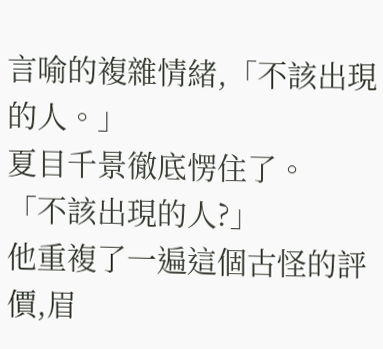言喻的複雜情緒,「不該出現的人。」
夏目千景徹底愣住了。
「不該出現的人?」
他重複了一遍這個古怪的評價,眉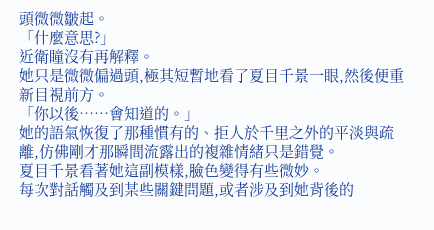頭微微皺起。
「什麼意思?」
近衛瞳沒有再解釋。
她只是微微偏過頭,極其短暫地看了夏目千景一眼,然後便重新目視前方。
「你以後……會知道的。」
她的語氣恢復了那種慣有的、拒人於千里之外的平淡與疏離,仿佛剛才那瞬間流露出的複雜情緒只是錯覺。
夏目千景看著她這副模樣,臉色變得有些微妙。
每次對話觸及到某些關鍵問題,或者涉及到她背後的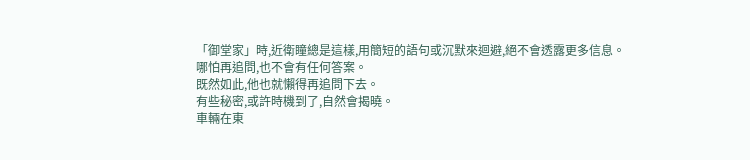「御堂家」時,近衛瞳總是這樣,用簡短的語句或沉默來迴避,絕不會透露更多信息。
哪怕再追問,也不會有任何答案。
既然如此,他也就懶得再追問下去。
有些秘密,或許時機到了,自然會揭曉。
車輛在東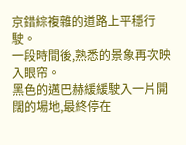京錯綜複雜的道路上平穩行駛。
一段時間後,熟悉的景象再次映入眼帘。
黑色的邁巴赫緩緩駛入一片開闊的場地,最終停在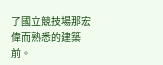了國立競技場那宏偉而熟悉的建築前。